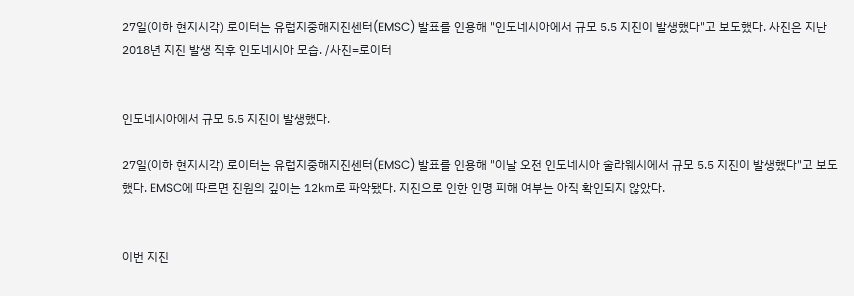27일(이하 현지시각) 로이터는 유럽지중해지진센터(EMSC) 발표를 인용해 "인도네시아에서 규모 5.5 지진이 발생했다"고 보도했다. 사진은 지난 2018년 지진 발생 직후 인도네시아 모습. /사진=로이터


인도네시아에서 규모 5.5 지진이 발생했다.

27일(이하 현지시각) 로이터는 유럽지중해지진센터(EMSC) 발표를 인용해 "이날 오전 인도네시아 술라웨시에서 규모 5.5 지진이 발생했다"고 보도했다. EMSC에 따르면 진원의 깊이는 12㎞로 파악됐다. 지진으로 인한 인명 피해 여부는 아직 확인되지 않았다.


이번 지진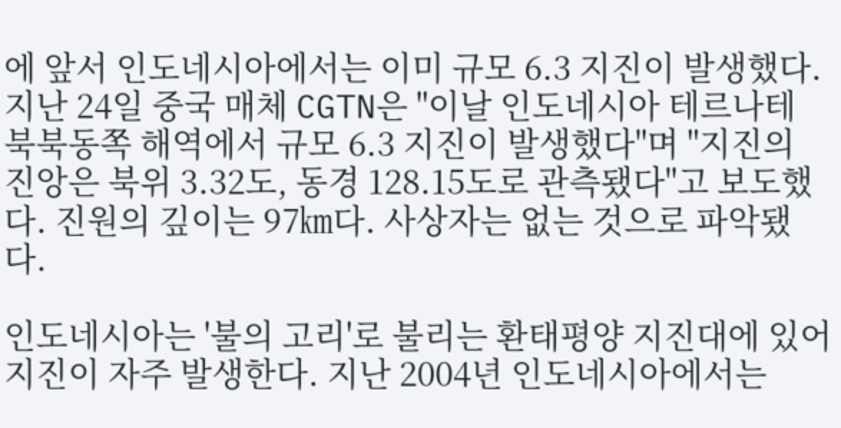에 앞서 인도네시아에서는 이미 규모 6.3 지진이 발생했다. 지난 24일 중국 매체 CGTN은 "이날 인도네시아 테르나테 북북동쪽 해역에서 규모 6.3 지진이 발생했다"며 "지진의 진앙은 북위 3.32도, 동경 128.15도로 관측됐다"고 보도했다. 진원의 깊이는 97㎞다. 사상자는 없는 것으로 파악됐다.

인도네시아는 '불의 고리'로 불리는 환태평양 지진대에 있어 지진이 자주 발생한다. 지난 2004년 인도네시아에서는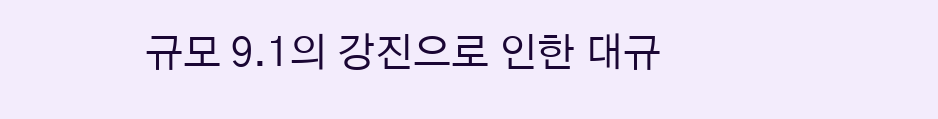규모 9.1의 강진으로 인한 대규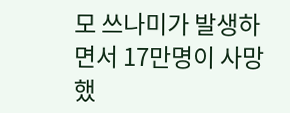모 쓰나미가 발생하면서 17만명이 사망했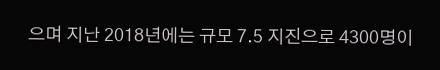으며 지난 2018년에는 규모 7.5 지진으로 4300명이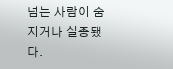넘는 사람이 숨지거나 실종됐다.